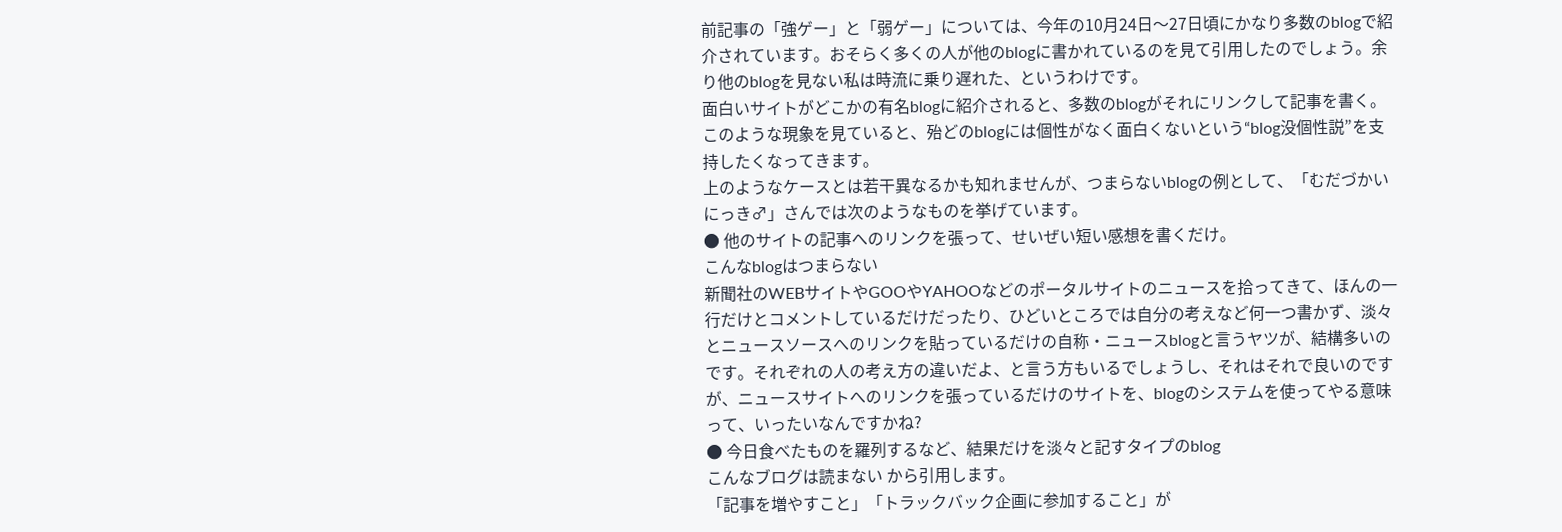前記事の「強ゲー」と「弱ゲー」については、今年の10月24日〜27日頃にかなり多数のblogで紹介されています。おそらく多くの人が他のblogに書かれているのを見て引用したのでしょう。余り他のblogを見ない私は時流に乗り遅れた、というわけです。
面白いサイトがどこかの有名blogに紹介されると、多数のblogがそれにリンクして記事を書く。このような現象を見ていると、殆どのblogには個性がなく面白くないという“blog没個性説”を支持したくなってきます。
上のようなケースとは若干異なるかも知れませんが、つまらないblogの例として、「むだづかいにっき♂」さんでは次のようなものを挙げています。
● 他のサイトの記事へのリンクを張って、せいぜい短い感想を書くだけ。
こんなblogはつまらない
新聞社のWEBサイトやGOOやYAHOOなどのポータルサイトのニュースを拾ってきて、ほんの一行だけとコメントしているだけだったり、ひどいところでは自分の考えなど何一つ書かず、淡々とニュースソースへのリンクを貼っているだけの自称・ニュースblogと言うヤツが、結構多いのです。それぞれの人の考え方の違いだよ、と言う方もいるでしょうし、それはそれで良いのですが、ニュースサイトへのリンクを張っているだけのサイトを、blogのシステムを使ってやる意味って、いったいなんですかね?
● 今日食べたものを羅列するなど、結果だけを淡々と記すタイプのblog
こんなブログは読まない から引用します。
「記事を増やすこと」「トラックバック企画に参加すること」が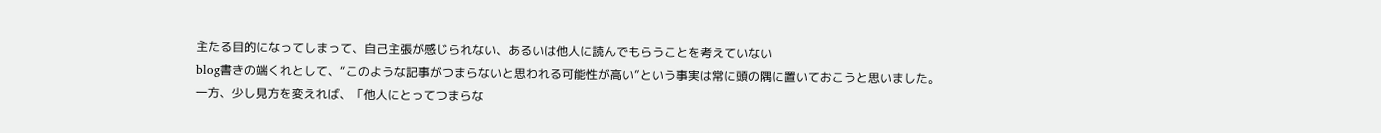主たる目的になってしまって、自己主張が感じられない、あるいは他人に読んでもらうことを考えていない
blog書きの端くれとして、“このような記事がつまらないと思われる可能性が高い”という事実は常に頭の隅に置いておこうと思いました。
一方、少し見方を変えれば、「他人にとってつまらな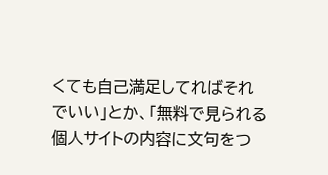くても自己満足してればそれでいい」とか、「無料で見られる個人サイトの内容に文句をつ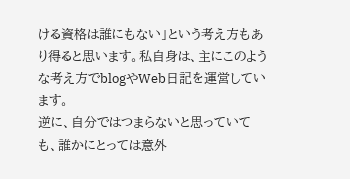ける資格は誰にもない」という考え方もあり得ると思います。私自身は、主にこのような考え方でblogやWeb日記を運営しています。
逆に、自分ではつまらないと思っていても、誰かにとっては意外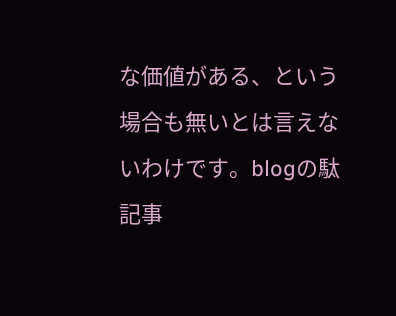な価値がある、という場合も無いとは言えないわけです。blogの駄記事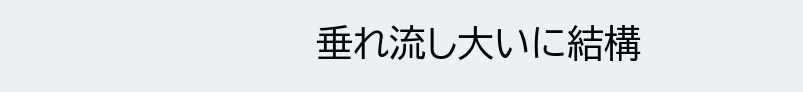垂れ流し大いに結構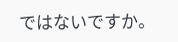ではないですか。